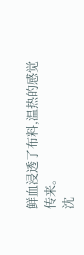鲜血浸透了布料,温热的感觉传来。
沈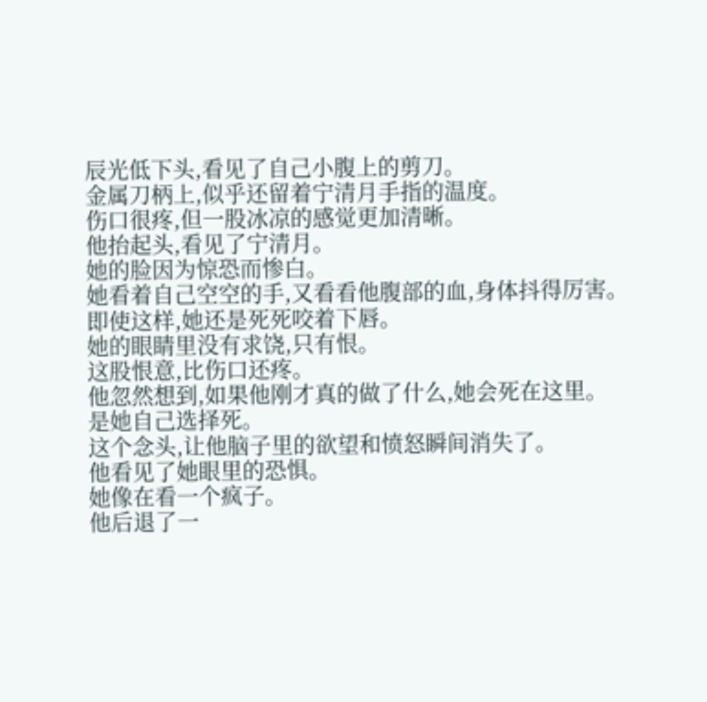辰光低下头,看见了自己小腹上的剪刀。
金属刀柄上,似乎还留着宁清月手指的温度。
伤口很疼,但一股冰凉的感觉更加清晰。
他抬起头,看见了宁清月。
她的脸因为惊恐而惨白。
她看着自己空空的手,又看看他腹部的血,身体抖得厉害。
即使这样,她还是死死咬着下唇。
她的眼睛里没有求饶,只有恨。
这股恨意,比伤口还疼。
他忽然想到,如果他刚才真的做了什么,她会死在这里。
是她自己选择死。
这个念头,让他脑子里的欲望和愤怒瞬间消失了。
他看见了她眼里的恐惧。
她像在看一个疯子。
他后退了一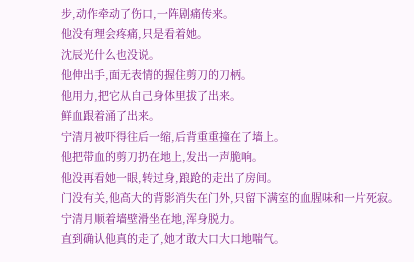步,动作牵动了伤口,一阵剧痛传来。
他没有理会疼痛,只是看着她。
沈辰光什么也没说。
他伸出手,面无表情的握住剪刀的刀柄。
他用力,把它从自己身体里拔了出来。
鲜血跟着涌了出来。
宁清月被吓得往后一缩,后背重重撞在了墙上。
他把带血的剪刀扔在地上,发出一声脆响。
他没再看她一眼,转过身,踉跄的走出了房间。
门没有关,他高大的背影消失在门外,只留下满室的血腥味和一片死寂。
宁清月顺着墙壁滑坐在地,浑身脱力。
直到确认他真的走了,她才敢大口大口地喘气。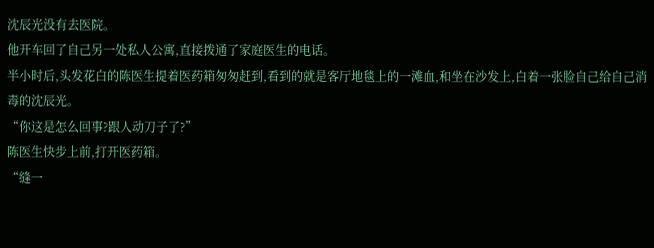沈辰光没有去医院。
他开车回了自己另一处私人公寓,直接拨通了家庭医生的电话。
半小时后,头发花白的陈医生提着医药箱匆匆赶到,看到的就是客厅地毯上的一滩血,和坐在沙发上,白着一张脸自己给自己消毒的沈辰光。
“你这是怎么回事?跟人动刀子了?”
陈医生快步上前,打开医药箱。
“缝一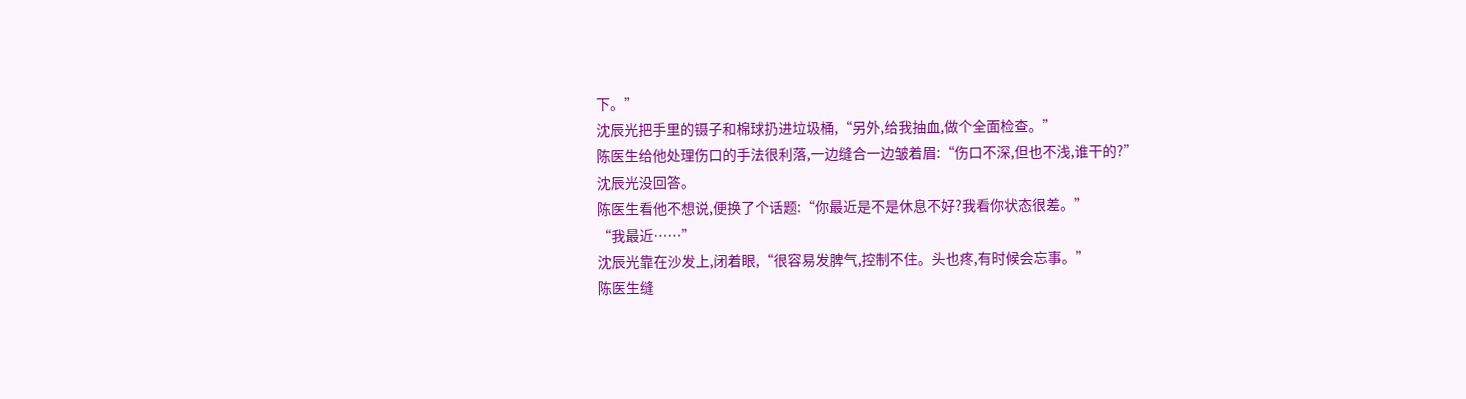下。”
沈辰光把手里的镊子和棉球扔进垃圾桶,“另外,给我抽血,做个全面检查。”
陈医生给他处理伤口的手法很利落,一边缝合一边皱着眉:“伤口不深,但也不浅,谁干的?”
沈辰光没回答。
陈医生看他不想说,便换了个话题:“你最近是不是休息不好?我看你状态很差。”
“我最近……”
沈辰光靠在沙发上,闭着眼,“很容易发脾气,控制不住。头也疼,有时候会忘事。”
陈医生缝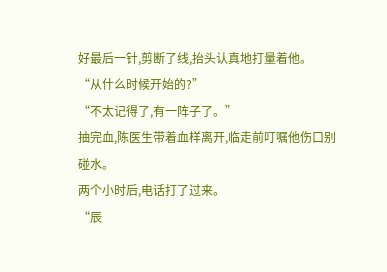好最后一针,剪断了线,抬头认真地打量着他。
“从什么时候开始的?”
“不太记得了,有一阵子了。”
抽完血,陈医生带着血样离开,临走前叮嘱他伤口别碰水。
两个小时后,电话打了过来。
“辰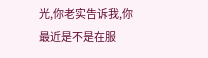光,你老实告诉我,你最近是不是在服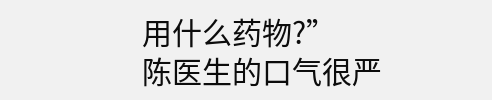用什么药物?”
陈医生的口气很严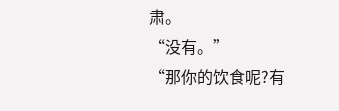肃。
“没有。”
“那你的饮食呢?有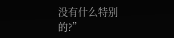没有什么特别的?”